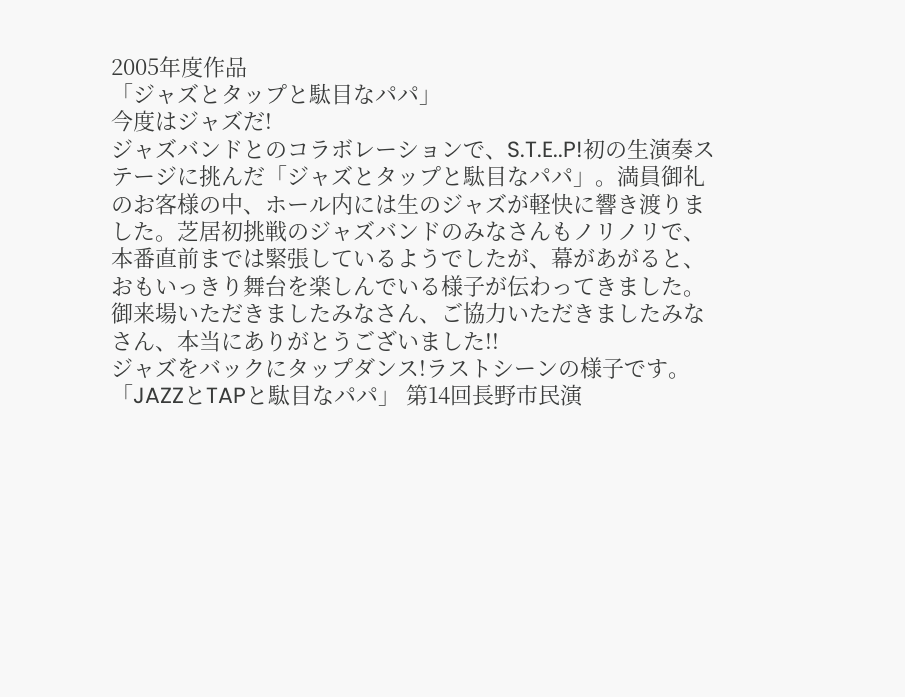2005年度作品
「ジャズとタップと駄目なパパ」
今度はジャズだ!
ジャズバンドとのコラボレーションで、S.T.E..P!初の生演奏ステージに挑んだ「ジャズとタップと駄目なパパ」。満員御礼のお客様の中、ホール内には生のジャズが軽快に響き渡りました。芝居初挑戦のジャズバンドのみなさんもノリノリで、本番直前までは緊張しているようでしたが、幕があがると、おもいっきり舞台を楽しんでいる様子が伝わってきました。御来場いただきましたみなさん、ご協力いただきましたみなさん、本当にありがとうございました!!
ジャズをバックにタップダンス!ラストシーンの様子です。
「JAZZとTAPと駄目なパパ」 第14回長野市民演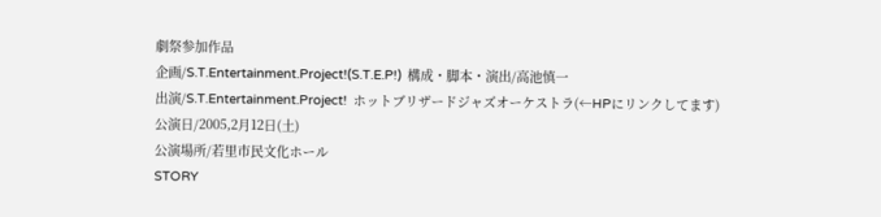劇祭参加作品
企画/S.T.Entertainment.Project!(S.T.E.P!)  構成・脚本・演出/高池慎一
出演/S.T.Entertainment.Project!  ホットブリザードジャズオーケストラ(←HPにリンクしてます)
公演日/2005,2月12日(土)
公演場所/若里市民文化ホール
STORY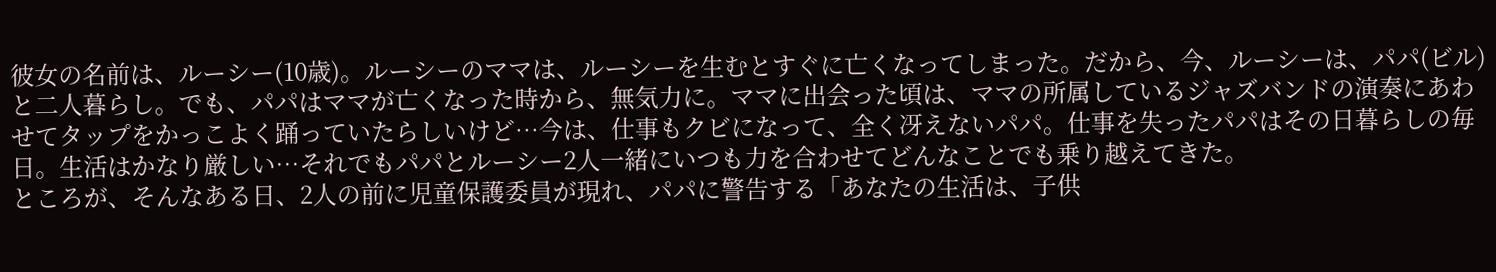彼女の名前は、ルーシー(10歳)。ルーシーのママは、ルーシーを生むとすぐに亡くなってしまった。だから、今、ルーシーは、パパ(ビル)と二人暮らし。でも、パパはママが亡くなった時から、無気力に。ママに出会った頃は、ママの所属しているジャズバンドの演奏にあわせてタップをかっこよく踊っていたらしいけど…今は、仕事もクビになって、全く冴えないパパ。仕事を失ったパパはその日暮らしの毎日。生活はかなり厳しい…それでもパパとルーシー2人一緒にいつも力を合わせてどんなことでも乗り越えてきた。
ところが、そんなある日、2人の前に児童保護委員が現れ、パパに警告する「あなたの生活は、子供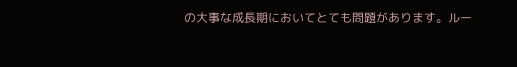の大事な成長期においてとても問題があります。ルー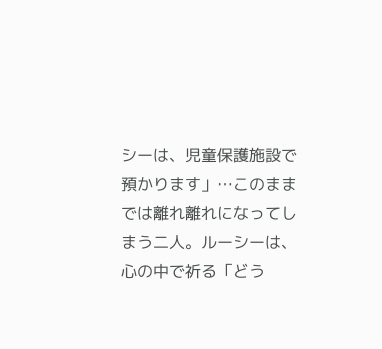シーは、児童保護施設で預かります」…このままでは離れ離れになってしまう二人。ルーシーは、心の中で祈る「どう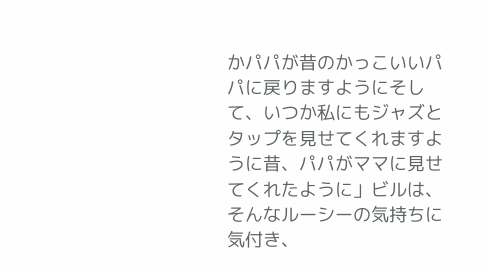かパパが昔のかっこいいパパに戻りますようにそして、いつか私にもジャズとタップを見せてくれますように昔、パパがママに見せてくれたように」ビルは、そんなルーシーの気持ちに気付き、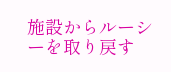施設からルーシーを取り戻す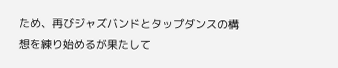ため、再びジャズバンドとタップダンスの構想を練り始めるが果たして